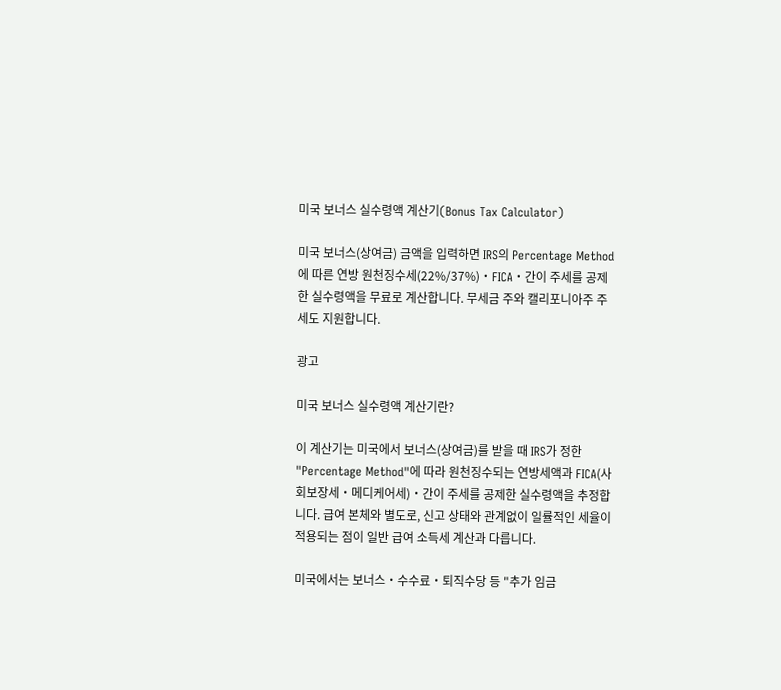미국 보너스 실수령액 계산기(Bonus Tax Calculator)

미국 보너스(상여금) 금액을 입력하면 IRS의 Percentage Method에 따른 연방 원천징수세(22%/37%)・FICA・간이 주세를 공제한 실수령액을 무료로 계산합니다. 무세금 주와 캘리포니아주 주세도 지원합니다.

광고

미국 보너스 실수령액 계산기란?

이 계산기는 미국에서 보너스(상여금)를 받을 때 IRS가 정한 "Percentage Method"에 따라 원천징수되는 연방세액과 FICA(사회보장세・메디케어세)・간이 주세를 공제한 실수령액을 추정합니다. 급여 본체와 별도로, 신고 상태와 관계없이 일률적인 세율이 적용되는 점이 일반 급여 소득세 계산과 다릅니다.

미국에서는 보너스・수수료・퇴직수당 등 "추가 임금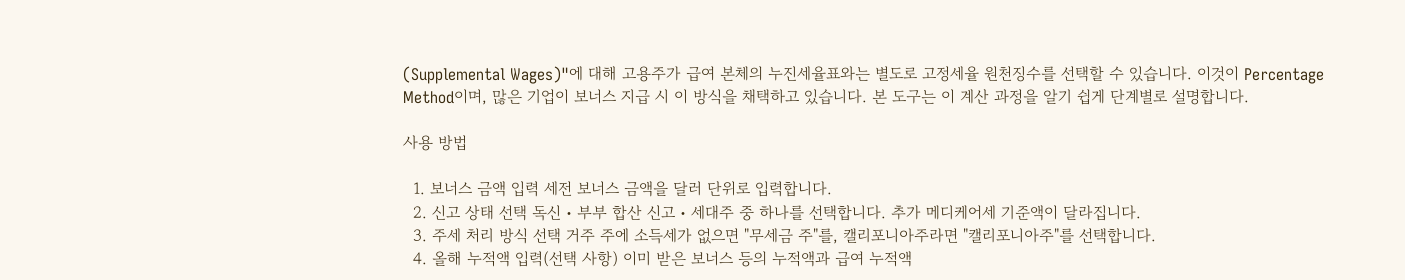(Supplemental Wages)"에 대해 고용주가 급여 본체의 누진세율표와는 별도로 고정세율 원천징수를 선택할 수 있습니다. 이것이 Percentage Method이며, 많은 기업이 보너스 지급 시 이 방식을 채택하고 있습니다. 본 도구는 이 계산 과정을 알기 쉽게 단계별로 설명합니다.

사용 방법

  1. 보너스 금액 입력 세전 보너스 금액을 달러 단위로 입력합니다.
  2. 신고 상태 선택 독신・부부 합산 신고・세대주 중 하나를 선택합니다. 추가 메디케어세 기준액이 달라집니다.
  3. 주세 처리 방식 선택 거주 주에 소득세가 없으면 "무세금 주"를, 캘리포니아주라면 "캘리포니아주"를 선택합니다.
  4. 올해 누적액 입력(선택 사항) 이미 받은 보너스 등의 누적액과 급여 누적액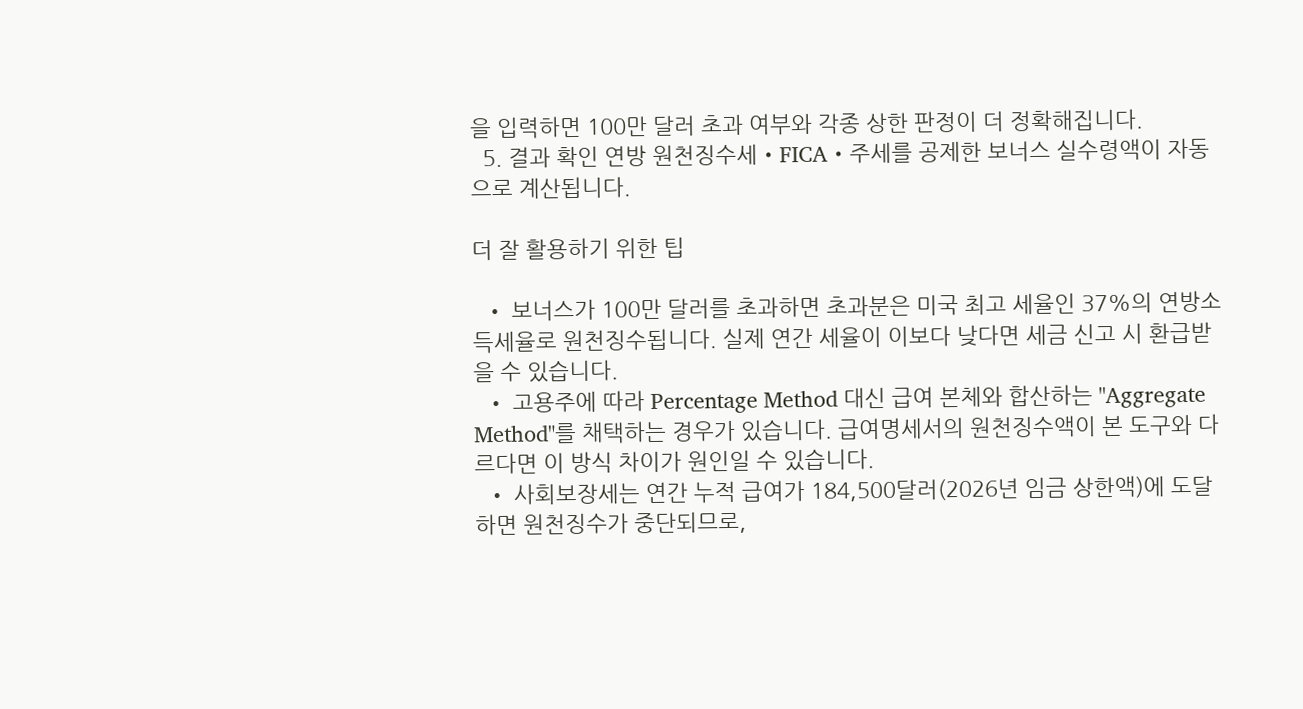을 입력하면 100만 달러 초과 여부와 각종 상한 판정이 더 정확해집니다.
  5. 결과 확인 연방 원천징수세・FICA・주세를 공제한 보너스 실수령액이 자동으로 계산됩니다.

더 잘 활용하기 위한 팁

  • 보너스가 100만 달러를 초과하면 초과분은 미국 최고 세율인 37%의 연방소득세율로 원천징수됩니다. 실제 연간 세율이 이보다 낮다면 세금 신고 시 환급받을 수 있습니다.
  • 고용주에 따라 Percentage Method 대신 급여 본체와 합산하는 "Aggregate Method"를 채택하는 경우가 있습니다. 급여명세서의 원천징수액이 본 도구와 다르다면 이 방식 차이가 원인일 수 있습니다.
  • 사회보장세는 연간 누적 급여가 184,500달러(2026년 임금 상한액)에 도달하면 원천징수가 중단되므로,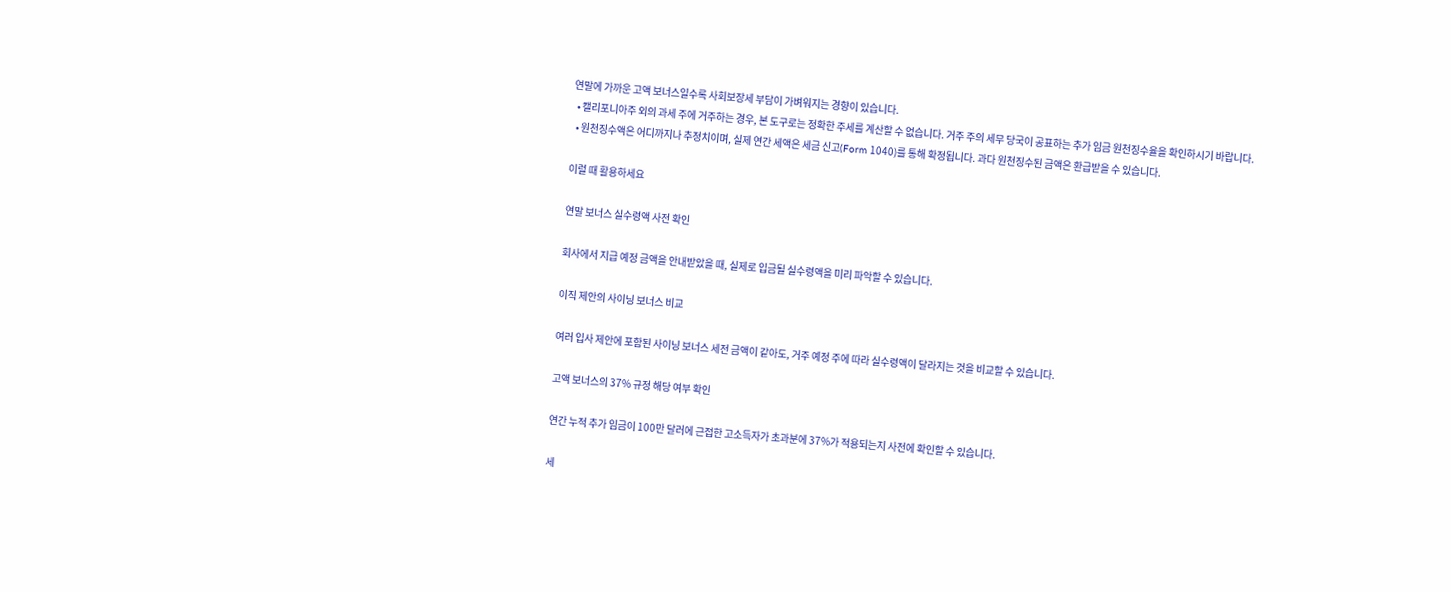연말에 가까운 고액 보너스일수록 사회보장세 부담이 가벼워지는 경향이 있습니다.
  • 캘리포니아주 외의 과세 주에 거주하는 경우, 본 도구로는 정확한 주세를 계산할 수 없습니다. 거주 주의 세무 당국이 공표하는 추가 임금 원천징수율을 확인하시기 바랍니다.
  • 원천징수액은 어디까지나 추정치이며, 실제 연간 세액은 세금 신고(Form 1040)를 통해 확정됩니다. 과다 원천징수된 금액은 환급받을 수 있습니다.

이럴 때 활용하세요

연말 보너스 실수령액 사전 확인

회사에서 지급 예정 금액을 안내받았을 때, 실제로 입금될 실수령액을 미리 파악할 수 있습니다.

이직 제안의 사이닝 보너스 비교

여러 입사 제안에 포함된 사이닝 보너스 세전 금액이 같아도, 거주 예정 주에 따라 실수령액이 달라지는 것을 비교할 수 있습니다.

고액 보너스의 37% 규정 해당 여부 확인

연간 누적 추가 임금이 100만 달러에 근접한 고소득자가 초과분에 37%가 적용되는지 사전에 확인할 수 있습니다.

세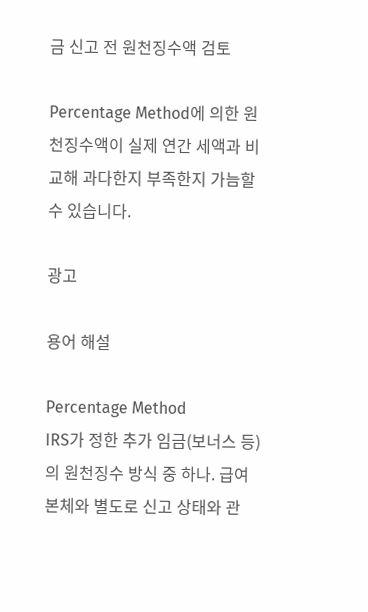금 신고 전 원천징수액 검토

Percentage Method에 의한 원천징수액이 실제 연간 세액과 비교해 과다한지 부족한지 가늠할 수 있습니다.

광고

용어 해설

Percentage Method
IRS가 정한 추가 임금(보너스 등)의 원천징수 방식 중 하나. 급여 본체와 별도로 신고 상태와 관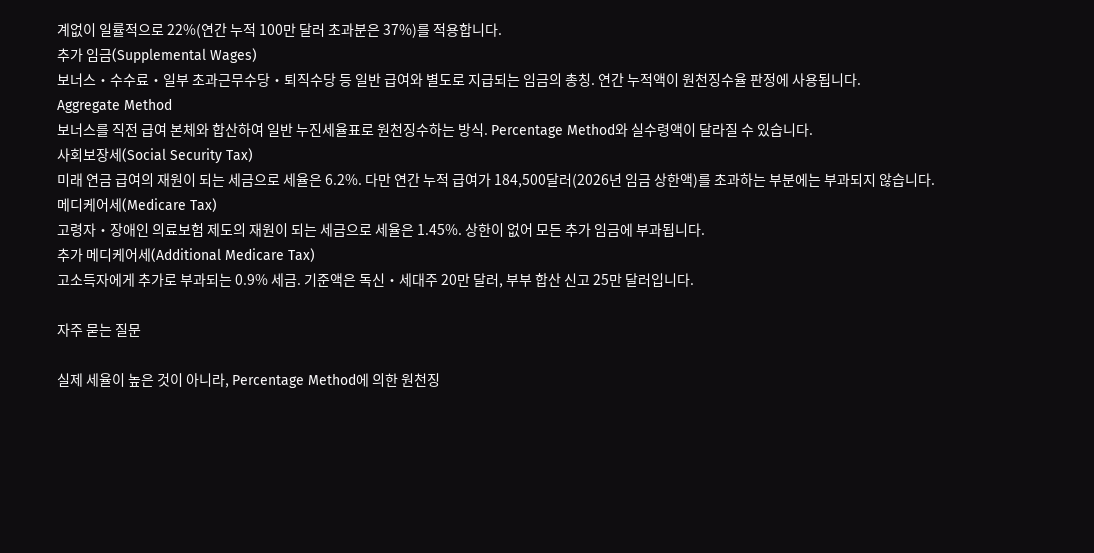계없이 일률적으로 22%(연간 누적 100만 달러 초과분은 37%)를 적용합니다.
추가 임금(Supplemental Wages)
보너스・수수료・일부 초과근무수당・퇴직수당 등 일반 급여와 별도로 지급되는 임금의 총칭. 연간 누적액이 원천징수율 판정에 사용됩니다.
Aggregate Method
보너스를 직전 급여 본체와 합산하여 일반 누진세율표로 원천징수하는 방식. Percentage Method와 실수령액이 달라질 수 있습니다.
사회보장세(Social Security Tax)
미래 연금 급여의 재원이 되는 세금으로 세율은 6.2%. 다만 연간 누적 급여가 184,500달러(2026년 임금 상한액)를 초과하는 부분에는 부과되지 않습니다.
메디케어세(Medicare Tax)
고령자・장애인 의료보험 제도의 재원이 되는 세금으로 세율은 1.45%. 상한이 없어 모든 추가 임금에 부과됩니다.
추가 메디케어세(Additional Medicare Tax)
고소득자에게 추가로 부과되는 0.9% 세금. 기준액은 독신・세대주 20만 달러, 부부 합산 신고 25만 달러입니다.

자주 묻는 질문

실제 세율이 높은 것이 아니라, Percentage Method에 의한 원천징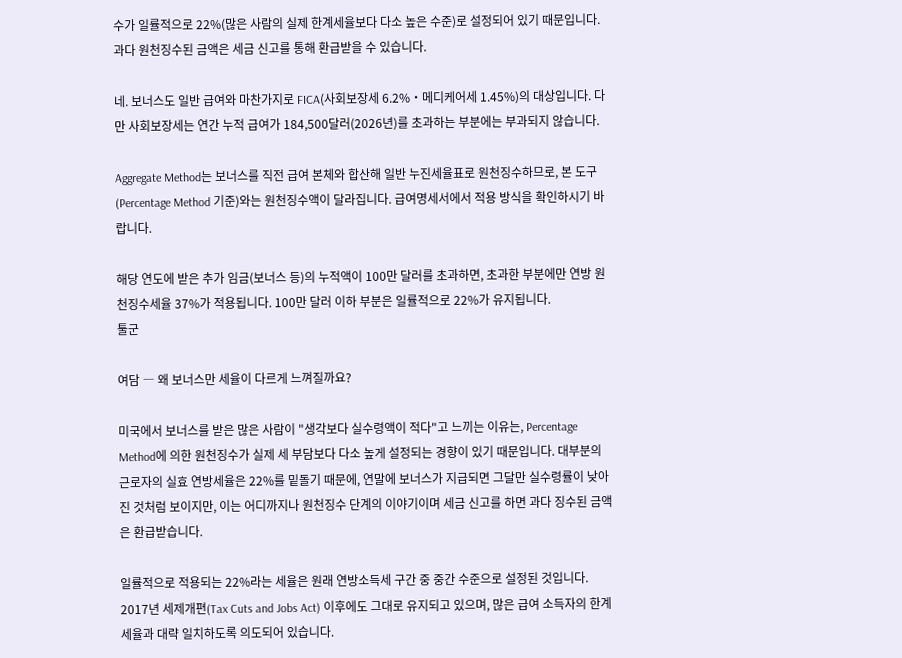수가 일률적으로 22%(많은 사람의 실제 한계세율보다 다소 높은 수준)로 설정되어 있기 때문입니다. 과다 원천징수된 금액은 세금 신고를 통해 환급받을 수 있습니다.

네. 보너스도 일반 급여와 마찬가지로 FICA(사회보장세 6.2%・메디케어세 1.45%)의 대상입니다. 다만 사회보장세는 연간 누적 급여가 184,500달러(2026년)를 초과하는 부분에는 부과되지 않습니다.

Aggregate Method는 보너스를 직전 급여 본체와 합산해 일반 누진세율표로 원천징수하므로, 본 도구(Percentage Method 기준)와는 원천징수액이 달라집니다. 급여명세서에서 적용 방식을 확인하시기 바랍니다.

해당 연도에 받은 추가 임금(보너스 등)의 누적액이 100만 달러를 초과하면, 초과한 부분에만 연방 원천징수세율 37%가 적용됩니다. 100만 달러 이하 부분은 일률적으로 22%가 유지됩니다.
툴군

여담 ― 왜 보너스만 세율이 다르게 느껴질까요?

미국에서 보너스를 받은 많은 사람이 "생각보다 실수령액이 적다"고 느끼는 이유는, Percentage Method에 의한 원천징수가 실제 세 부담보다 다소 높게 설정되는 경향이 있기 때문입니다. 대부분의 근로자의 실효 연방세율은 22%를 밑돌기 때문에, 연말에 보너스가 지급되면 그달만 실수령률이 낮아진 것처럼 보이지만, 이는 어디까지나 원천징수 단계의 이야기이며 세금 신고를 하면 과다 징수된 금액은 환급받습니다.

일률적으로 적용되는 22%라는 세율은 원래 연방소득세 구간 중 중간 수준으로 설정된 것입니다. 2017년 세제개편(Tax Cuts and Jobs Act) 이후에도 그대로 유지되고 있으며, 많은 급여 소득자의 한계세율과 대략 일치하도록 의도되어 있습니다.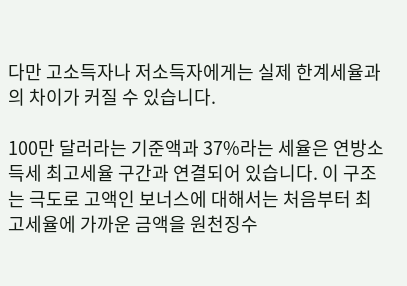다만 고소득자나 저소득자에게는 실제 한계세율과의 차이가 커질 수 있습니다.

100만 달러라는 기준액과 37%라는 세율은 연방소득세 최고세율 구간과 연결되어 있습니다. 이 구조는 극도로 고액인 보너스에 대해서는 처음부터 최고세율에 가까운 금액을 원천징수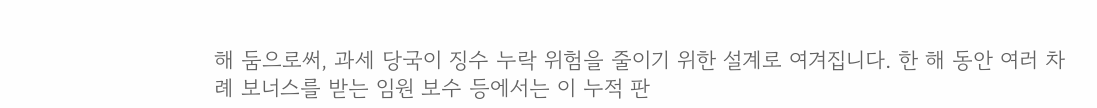해 둠으로써, 과세 당국이 징수 누락 위험을 줄이기 위한 설계로 여겨집니다. 한 해 동안 여러 차례 보너스를 받는 임원 보수 등에서는 이 누적 판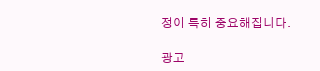정이 특히 중요해집니다.

광고